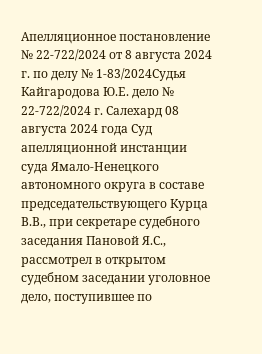Апелляционное постановление № 22-722/2024 от 8 августа 2024 г. по делу № 1-83/2024Судья Кайгародова Ю.Е. дело № 22-722/2024 г. Салехард 08 августа 2024 года Суд апелляционной инстанции суда Ямало-Ненецкого автономного округа в составе председательствующего Курца В.В., при секретаре судебного заседания Пановой Я.С., рассмотрел в открытом судебном заседании уголовное дело, поступившее по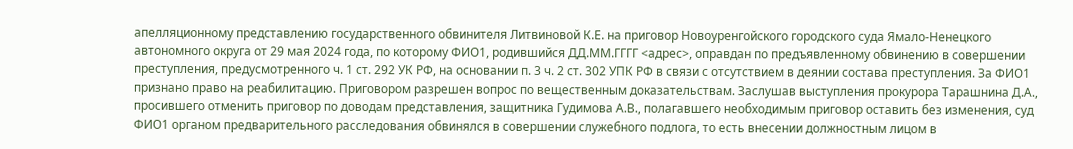апелляционному представлению государственного обвинителя Литвиновой К.Е. на приговор Новоуренгойского городского суда Ямало-Ненецкого автономного округа от 29 мая 2024 года, по которому ФИО1, родившийся ДД.ММ.ГГГГ <адрес>, оправдан по предъявленному обвинению в совершении преступления, предусмотренного ч. 1 ст. 292 УК РФ, на основании п. 3 ч. 2 ст. 302 УПК РФ в связи с отсутствием в деянии состава преступления. За ФИО1 признано право на реабилитацию. Приговором разрешен вопрос по вещественным доказательствам. Заслушав выступления прокурора Тарашнина Д.А., просившего отменить приговор по доводам представления, защитника Гудимова А.В., полагавшего необходимым приговор оставить без изменения, суд ФИО1 органом предварительного расследования обвинялся в совершении служебного подлога, то есть внесении должностным лицом в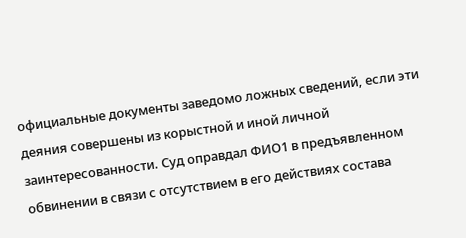официальные документы заведомо ложных сведений, если эти деяния совершены из корыстной и иной личной заинтересованности. Суд оправдал ФИО1 в предъявленном обвинении в связи с отсутствием в его действиях состава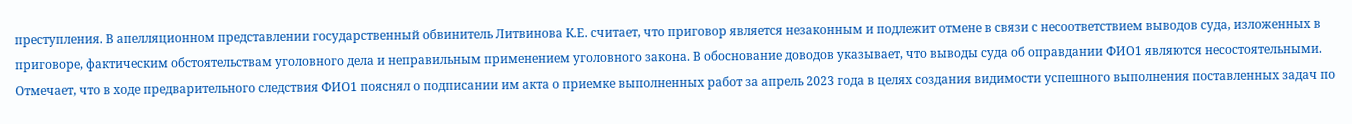преступления. В апелляционном представлении государственный обвинитель Литвинова К.Е. считает, что приговор является незаконным и подлежит отмене в связи с несоответствием выводов суда, изложенных в приговоре, фактическим обстоятельствам уголовного дела и неправильным применением уголовного закона. В обоснование доводов указывает, что выводы суда об оправдании ФИО1 являются несостоятельными. Отмечает, что в ходе предварительного следствия ФИО1 пояснял о подписании им акта о приемке выполненных работ за апрель 2023 года в целях создания видимости успешного выполнения поставленных задач по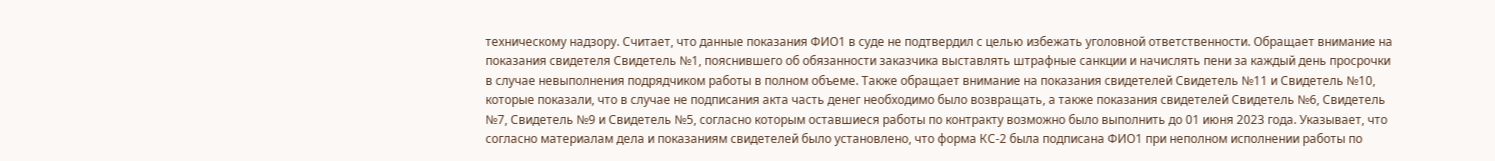техническому надзору. Считает, что данные показания ФИО1 в суде не подтвердил с целью избежать уголовной ответственности. Обращает внимание на показания свидетеля Свидетель №1, пояснившего об обязанности заказчика выставлять штрафные санкции и начислять пени за каждый день просрочки в случае невыполнения подрядчиком работы в полном объеме. Также обращает внимание на показания свидетелей Свидетель №11 и Свидетель №10, которые показали, что в случае не подписания акта часть денег необходимо было возвращать, а также показания свидетелей Свидетель №6, Свидетель №7, Свидетель №9 и Свидетель №5, согласно которым оставшиеся работы по контракту возможно было выполнить до 01 июня 2023 года. Указывает, что согласно материалам дела и показаниям свидетелей было установлено, что форма КС-2 была подписана ФИО1 при неполном исполнении работы по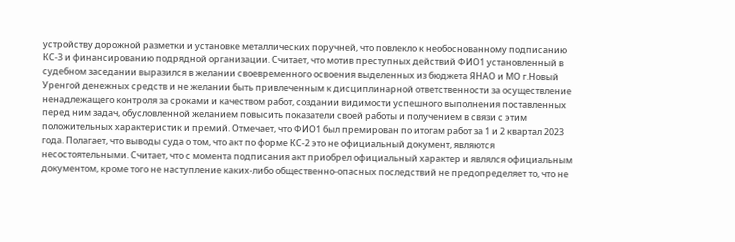устройству дорожной разметки и установке металлических поручней, что повлекло к необоснованному подписанию КС-3 и финансированию подрядной организации. Считает, что мотив преступных действий ФИО1 установленный в судебном заседании выразился в желании своевременного освоения выделенных из бюджета ЯНАО и МО г.Новый Уренгой денежных средств и не желании быть привлеченным к дисциплинарной ответственности за осуществление ненадлежащего контроля за сроками и качеством работ, создании видимости успешного выполнения поставленных перед ним задач, обусловленной желанием повысить показатели своей работы и получением в связи с этим положительных характеристик и премий. Отмечает, что ФИО1 был премирован по итогам работ за 1 и 2 квартал 2023 года. Полагает, что выводы суда о том, что акт по форме КС-2 это не официальный документ, являются несостоятельными. Считает, что с момента подписания акт приобрел официальный характер и являлся официальным документом, кроме того не наступление каких-либо общественно-опасных последствий не предопределяет то, что не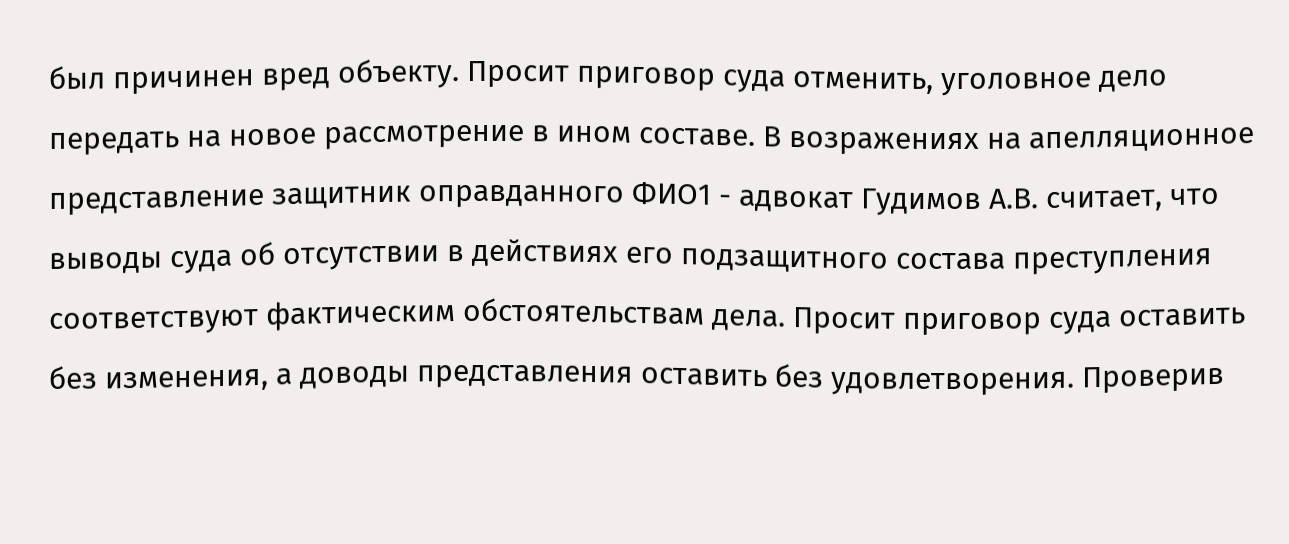был причинен вред объекту. Просит приговор суда отменить, уголовное дело передать на новое рассмотрение в ином составе. В возражениях на апелляционное представление защитник оправданного ФИО1 - адвокат Гудимов А.В. считает, что выводы суда об отсутствии в действиях его подзащитного состава преступления соответствуют фактическим обстоятельствам дела. Просит приговор суда оставить без изменения, а доводы представления оставить без удовлетворения. Проверив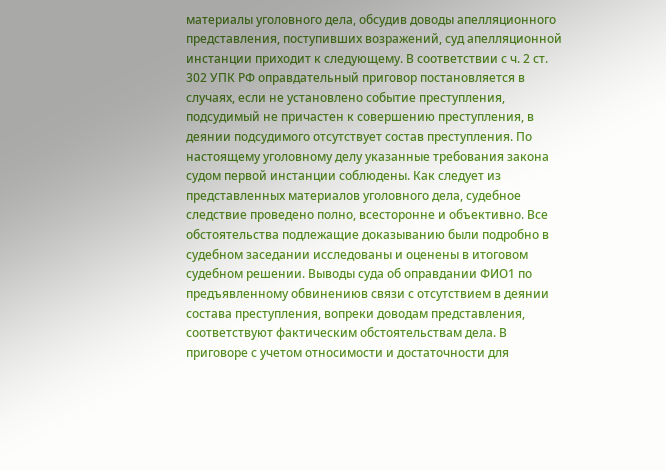материалы уголовного дела, обсудив доводы апелляционного представления, поступивших возражений, суд апелляционной инстанции приходит к следующему. В соответствии с ч. 2 ст. 302 УПК РФ оправдательный приговор постановляется в случаях, если не установлено событие преступления, подсудимый не причастен к совершению преступления, в деянии подсудимого отсутствует состав преступления. По настоящему уголовному делу указанные требования закона судом первой инстанции соблюдены. Как следует из представленных материалов уголовного дела, судебное следствие проведено полно, всесторонне и объективно. Все обстоятельства подлежащие доказыванию были подробно в судебном заседании исследованы и оценены в итоговом судебном решении. Выводы суда об оправдании ФИО1 по предъявленному обвинениюв связи с отсутствием в деянии состава преступления, вопреки доводам представления, соответствуют фактическим обстоятельствам дела. В приговоре с учетом относимости и достаточности для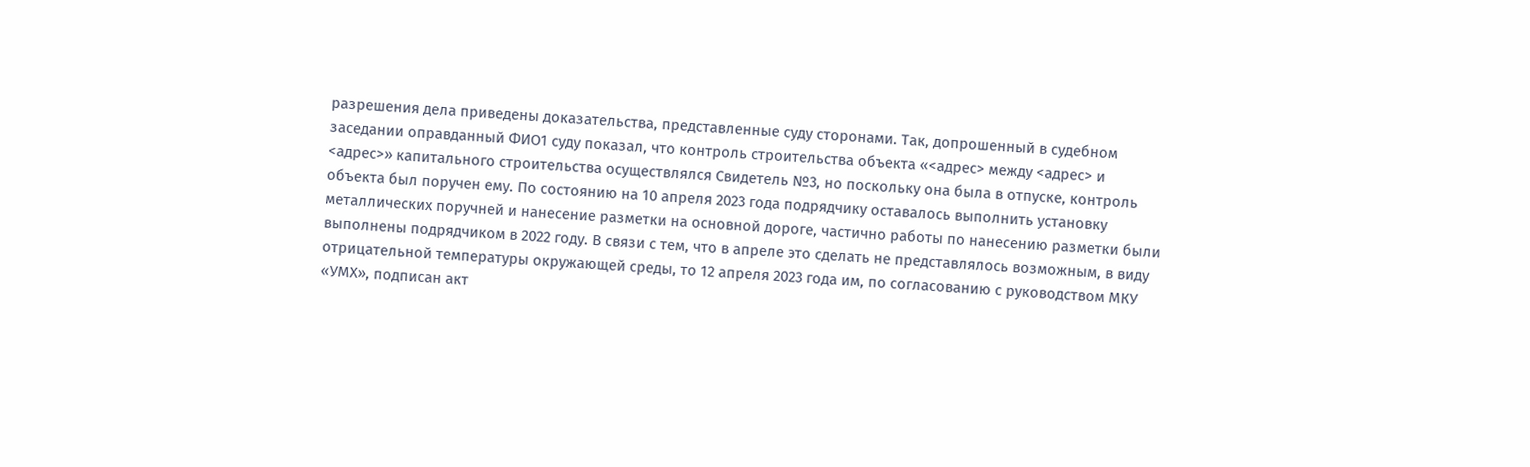разрешения дела приведены доказательства, представленные суду сторонами. Так, допрошенный в судебном заседании оправданный ФИО1 суду показал, что контроль строительства объекта «<адрес> между <адрес> и <адрес>» капитального строительства осуществлялся Свидетель №3, но поскольку она была в отпуске, контроль объекта был поручен ему. По состоянию на 10 апреля 2023 года подрядчику оставалось выполнить установку металлических поручней и нанесение разметки на основной дороге, частично работы по нанесению разметки были выполнены подрядчиком в 2022 году. В связи с тем, что в апреле это сделать не представлялось возможным, в виду отрицательной температуры окружающей среды, то 12 апреля 2023 года им, по согласованию с руководством МКУ «УМХ», подписан акт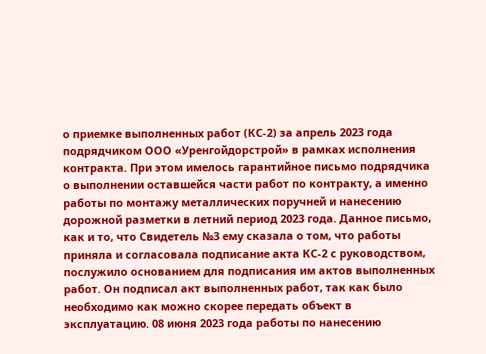о приемке выполненных работ (КС-2) за апрель 2023 года подрядчиком ООО «Уренгойдорстрой» в рамках исполнения контракта. При этом имелось гарантийное письмо подрядчика о выполнении оставшейся части работ по контракту, а именно работы по монтажу металлических поручней и нанесению дорожной разметки в летний период 2023 года. Данное письмо, как и то, что Свидетель №3 ему сказала о том, что работы приняла и согласовала подписание акта КС-2 с руководством, послужило основанием для подписания им актов выполненных работ. Он подписал акт выполненных работ, так как было необходимо как можно скорее передать объект в эксплуатацию. 08 июня 2023 года работы по нанесению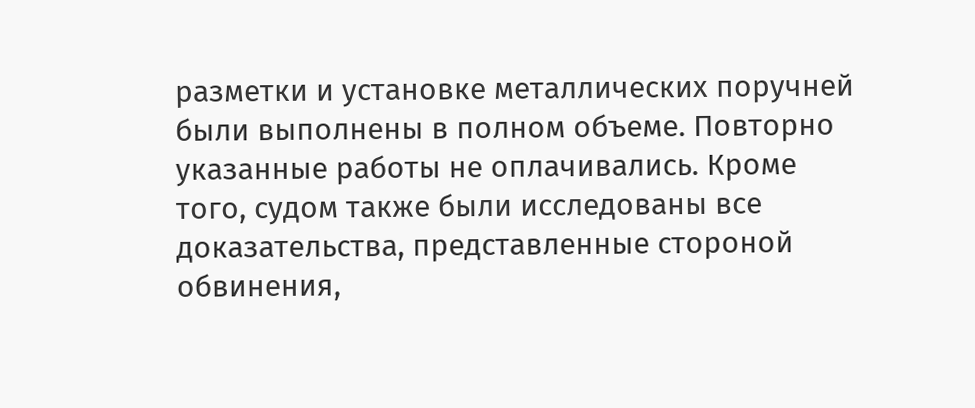разметки и установке металлических поручней были выполнены в полном объеме. Повторно указанные работы не оплачивались. Кроме того, судом также были исследованы все доказательства, представленные стороной обвинения,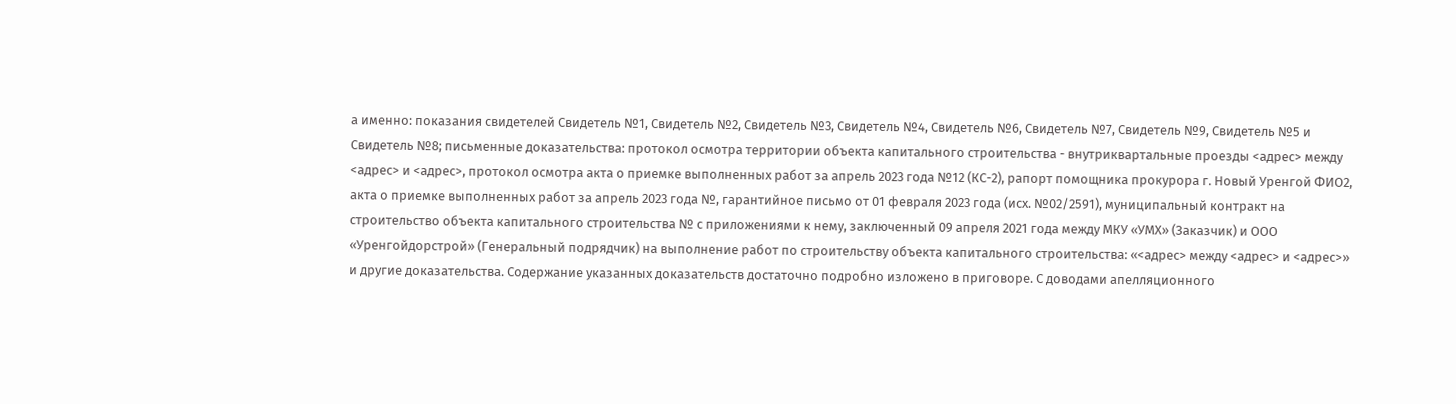а именно: показания свидетелей Свидетель №1, Свидетель №2, Свидетель №3, Свидетель №4, Свидетель №6, Свидетель №7, Свидетель №9, Свидетель №5 и Свидетель №8; письменные доказательства: протокол осмотра территории объекта капитального строительства - внутриквартальные проезды <адрес> между <адрес> и <адрес>, протокол осмотра акта о приемке выполненных работ за апрель 2023 года №12 (КС-2), рапорт помощника прокурора г. Новый Уренгой ФИО2, акта о приемке выполненных работ за апрель 2023 года №, гарантийное письмо от 01 февраля 2023 года (исх. №02/2591), муниципальный контракт на строительство объекта капитального строительства № с приложениями к нему, заключенный 09 апреля 2021 года между МКУ «УМХ» (Заказчик) и ООО «Уренгойдорстрой» (Генеральный подрядчик) на выполнение работ по строительству объекта капитального строительства: «<адрес> между <адрес> и <адрес>» и другие доказательства. Содержание указанных доказательств достаточно подробно изложено в приговоре. С доводами апелляционного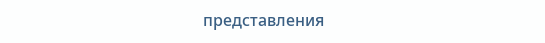представления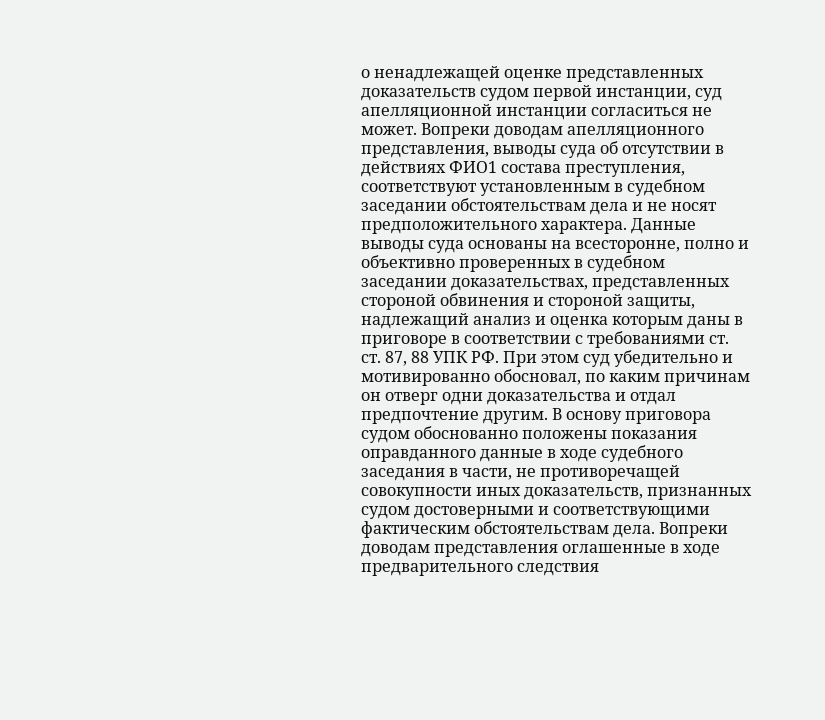о ненадлежащей оценке представленных доказательств судом первой инстанции, суд апелляционной инстанции согласиться не может. Вопреки доводам апелляционного представления, выводы суда об отсутствии в действиях ФИО1 состава преступления, соответствуют установленным в судебном заседании обстоятельствам дела и не носят предположительного характера. Данные выводы суда основаны на всесторонне, полно и объективно проверенных в судебном заседании доказательствах, представленных стороной обвинения и стороной защиты, надлежащий анализ и оценка которым даны в приговоре в соответствии с требованиями ст. ст. 87, 88 УПК РФ. При этом суд убедительно и мотивированно обосновал, по каким причинам он отверг одни доказательства и отдал предпочтение другим. В основу приговора судом обоснованно положены показания оправданного данные в ходе судебного заседания в части, не противоречащей совокупности иных доказательств, признанных судом достоверными и соответствующими фактическим обстоятельствам дела. Вопреки доводам представления оглашенные в ходе предварительного следствия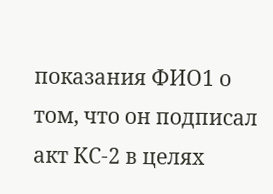показания ФИО1 о том, что он подписал акт КС-2 в целях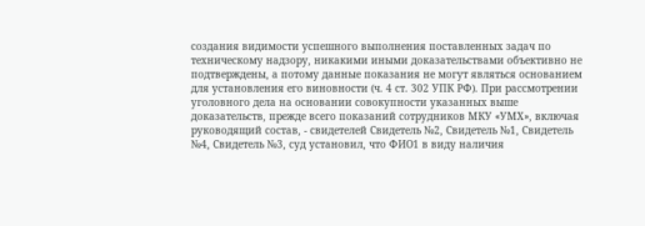создания видимости успешного выполнения поставленных задач по техническому надзору, никакими иными доказательствами объективно не подтверждены, а потому данные показания не могут являться основанием для установления его виновности (ч. 4 ст. 302 УПК РФ). При рассмотрении уголовного дела на основании совокупности указанных выше доказательств, прежде всего показаний сотрудников МКУ «УМХ», включая руководящий состав, - свидетелей Свидетель №2, Свидетель №1, Свидетель №4, Свидетель №3, суд установил, что ФИО1 в виду наличия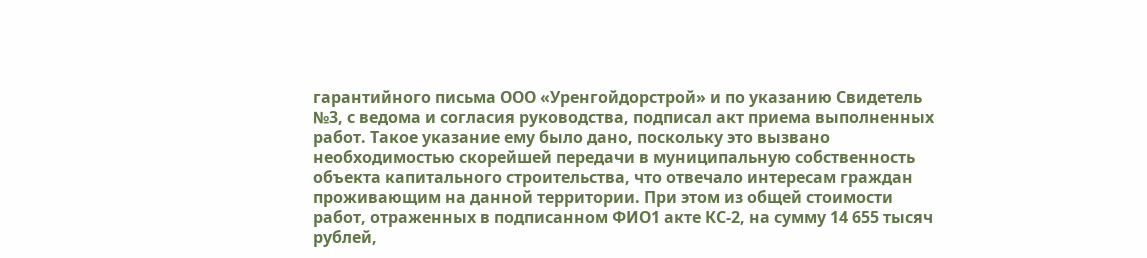гарантийного письма ООО «Уренгойдорстрой» и по указанию Свидетель №3, с ведома и согласия руководства, подписал акт приема выполненных работ. Такое указание ему было дано, поскольку это вызвано необходимостью скорейшей передачи в муниципальную собственность объекта капитального строительства, что отвечало интересам граждан проживающим на данной территории. При этом из общей стоимости работ, отраженных в подписанном ФИО1 акте КС-2, на сумму 14 655 тысяч рублей,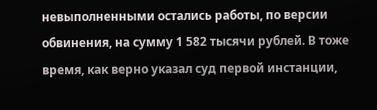невыполненными остались работы, по версии обвинения, на сумму 1 582 тысячи рублей. В тоже время, как верно указал суд первой инстанции,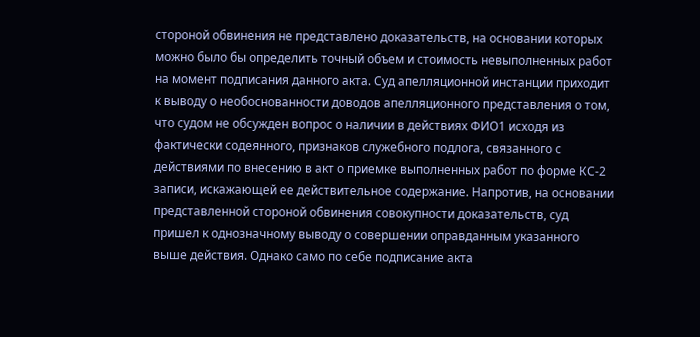стороной обвинения не представлено доказательств, на основании которых можно было бы определить точный объем и стоимость невыполненных работ на момент подписания данного акта. Суд апелляционной инстанции приходит к выводу о необоснованности доводов апелляционного представления о том, что судом не обсужден вопрос о наличии в действиях ФИО1 исходя из фактически содеянного, признаков служебного подлога, связанного с действиями по внесению в акт о приемке выполненных работ по форме КС-2 записи, искажающей ее действительное содержание. Напротив, на основании представленной стороной обвинения совокупности доказательств, суд пришел к однозначному выводу о совершении оправданным указанного выше действия. Однако само по себе подписание акта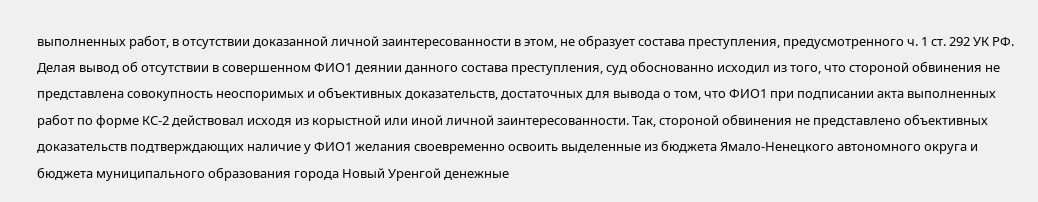выполненных работ, в отсутствии доказанной личной заинтересованности в этом, не образует состава преступления, предусмотренного ч. 1 ст. 292 УК РФ. Делая вывод об отсутствии в совершенном ФИО1 деянии данного состава преступления, суд обоснованно исходил из того, что стороной обвинения не представлена совокупность неоспоримых и объективных доказательств, достаточных для вывода о том, что ФИО1 при подписании акта выполненных работ по форме КС-2 действовал исходя из корыстной или иной личной заинтересованности. Так, стороной обвинения не представлено объективных доказательств подтверждающих наличие у ФИО1 желания своевременно освоить выделенные из бюджета Ямало-Ненецкого автономного округа и бюджета муниципального образования города Новый Уренгой денежные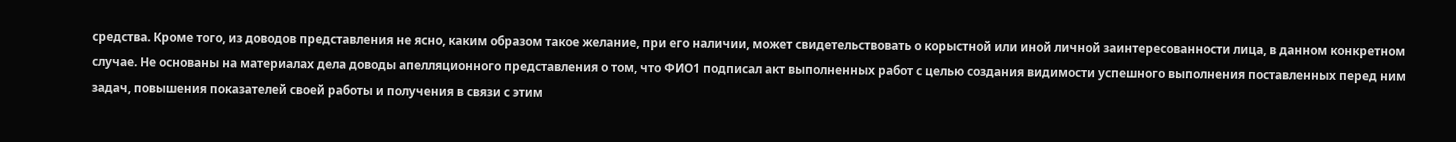средства. Кроме того, из доводов представления не ясно, каким образом такое желание, при его наличии, может свидетельствовать о корыстной или иной личной заинтересованности лица, в данном конкретном случае. Не основаны на материалах дела доводы апелляционного представления о том, что ФИО1 подписал акт выполненных работ с целью создания видимости успешного выполнения поставленных перед ним задач, повышения показателей своей работы и получения в связи с этим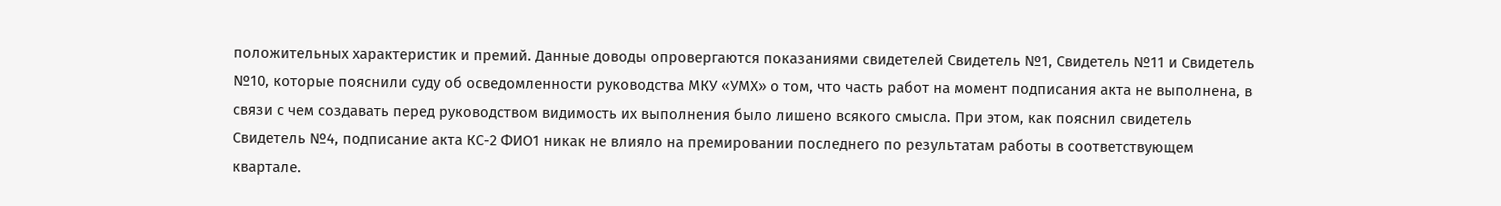положительных характеристик и премий. Данные доводы опровергаются показаниями свидетелей Свидетель №1, Свидетель №11 и Свидетель №10, которые пояснили суду об осведомленности руководства МКУ «УМХ» о том, что часть работ на момент подписания акта не выполнена, в связи с чем создавать перед руководством видимость их выполнения было лишено всякого смысла. При этом, как пояснил свидетель Свидетель №4, подписание акта КС-2 ФИО1 никак не влияло на премировании последнего по результатам работы в соответствующем квартале.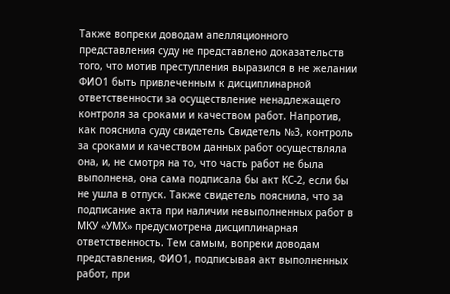Также вопреки доводам апелляционного представления суду не представлено доказательств того, что мотив преступления выразился в не желании ФИО1 быть привлеченным к дисциплинарной ответственности за осуществление ненадлежащего контроля за сроками и качеством работ. Напротив, как пояснила суду свидетель Свидетель №3, контроль за сроками и качеством данных работ осуществляла она, и, не смотря на то, что часть работ не была выполнена, она сама подписала бы акт КС-2, если бы не ушла в отпуск. Также свидетель пояснила, что за подписание акта при наличии невыполненных работ в МКУ «УМХ» предусмотрена дисциплинарная ответственность. Тем самым, вопреки доводам представления, ФИО1, подписывая акт выполненных работ, при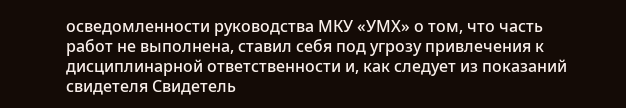осведомленности руководства МКУ «УМХ» о том, что часть работ не выполнена, ставил себя под угрозу привлечения к дисциплинарной ответственности и, как следует из показаний свидетеля Свидетель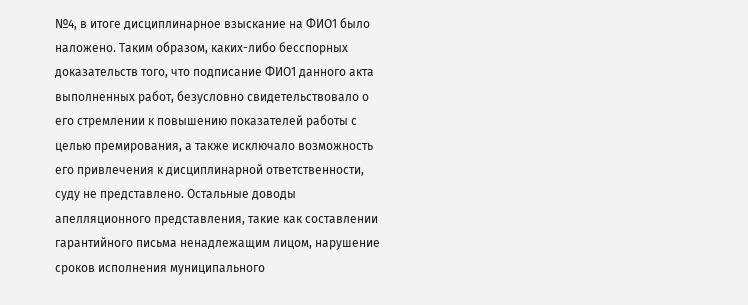№4, в итоге дисциплинарное взыскание на ФИО1 было наложено. Таким образом, каких-либо бесспорных доказательств того, что подписание ФИО1 данного акта выполненных работ, безусловно свидетельствовало о его стремлении к повышению показателей работы с целью премирования, а также исключало возможность его привлечения к дисциплинарной ответственности, суду не представлено. Остальные доводы апелляционного представления, такие как составлении гарантийного письма ненадлежащим лицом, нарушение сроков исполнения муниципального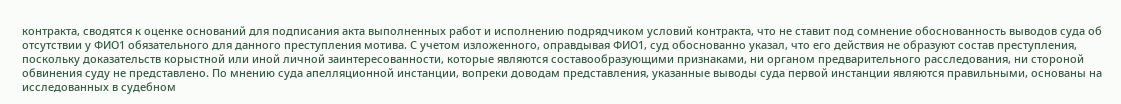контракта, сводятся к оценке оснований для подписания акта выполненных работ и исполнению подрядчиком условий контракта, что не ставит под сомнение обоснованность выводов суда об отсутствии у ФИО1 обязательного для данного преступления мотива. С учетом изложенного, оправдывая ФИО1, суд обоснованно указал, что его действия не образуют состав преступления, поскольку доказательств корыстной или иной личной заинтересованности, которые являются составообразующими признаками, ни органом предварительного расследования, ни стороной обвинения суду не представлено. По мнению суда апелляционной инстанции, вопреки доводам представления, указанные выводы суда первой инстанции являются правильными, основаны на исследованных в судебном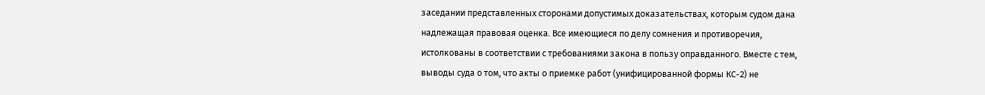заседании представленных сторонами допустимых доказательствах, которым судом дана надлежащая правовая оценка. Все имеющиеся по делу сомнения и противоречия, истолкованы в соответствии с требованиями закона в пользу оправданного. Вместе с тем, выводы суда о том, что акты о приемке работ (унифицированной формы КС-2) не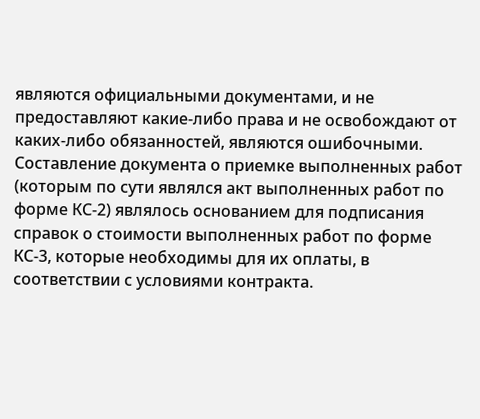являются официальными документами, и не предоставляют какие-либо права и не освобождают от каких-либо обязанностей, являются ошибочными. Составление документа о приемке выполненных работ (которым по сути являлся акт выполненных работ по форме КС-2) являлось основанием для подписания справок о стоимости выполненных работ по форме КС-3, которые необходимы для их оплаты, в соответствии с условиями контракта.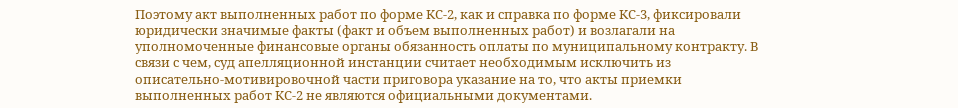Поэтому акт выполненных работ по форме КС-2, как и справка по форме КС-3, фиксировали юридически значимые факты (факт и объем выполненных работ) и возлагали на уполномоченные финансовые органы обязанность оплаты по муниципальному контракту. В связи с чем, суд апелляционной инстанции считает необходимым исключить из описательно-мотивировочной части приговора указание на то, что акты приемки выполненных работ КС-2 не являются официальными документами.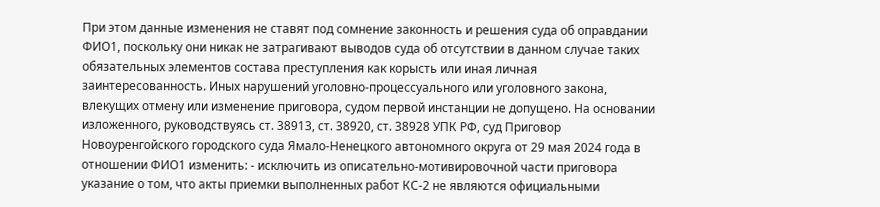При этом данные изменения не ставят под сомнение законность и решения суда об оправдании ФИО1, поскольку они никак не затрагивают выводов суда об отсутствии в данном случае таких обязательных элементов состава преступления как корысть или иная личная заинтересованность. Иных нарушений уголовно-процессуального или уголовного закона, влекущих отмену или изменение приговора, судом первой инстанции не допущено. На основании изложенного, руководствуясь ст. 38913, ст. 38920, ст. 38928 УПК РФ, суд Приговор Новоуренгойского городского суда Ямало-Ненецкого автономного округа от 29 мая 2024 года в отношении ФИО1 изменить: - исключить из описательно-мотивировочной части приговора указание о том, что акты приемки выполненных работ КС-2 не являются официальными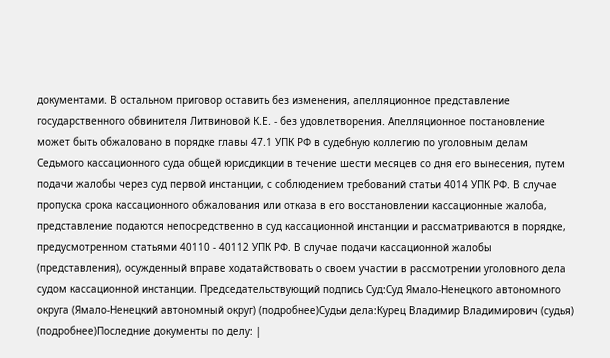документами. В остальном приговор оставить без изменения, апелляционное представление государственного обвинителя Литвиновой К.Е. - без удовлетворения. Апелляционное постановление может быть обжаловано в порядке главы 47.1 УПК РФ в судебную коллегию по уголовным делам Седьмого кассационного суда общей юрисдикции в течение шести месяцев со дня его вынесения, путем подачи жалобы через суд первой инстанции, с соблюдением требований статьи 4014 УПК РФ. В случае пропуска срока кассационного обжалования или отказа в его восстановлении кассационные жалоба, представление подаются непосредственно в суд кассационной инстанции и рассматриваются в порядке, предусмотренном статьями 40110 - 40112 УПК РФ. В случае подачи кассационной жалобы (представления), осужденный вправе ходатайствовать о своем участии в рассмотрении уголовного дела судом кассационной инстанции. Председательствующий подпись Суд:Суд Ямало-Ненецкого автономного округа (Ямало-Ненецкий автономный округ) (подробнее)Судьи дела:Курец Владимир Владимирович (судья) (подробнее)Последние документы по делу: |